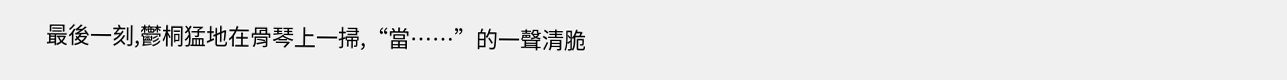最後一刻,鬱桐猛地在骨琴上一掃,“當……”的一聲清脆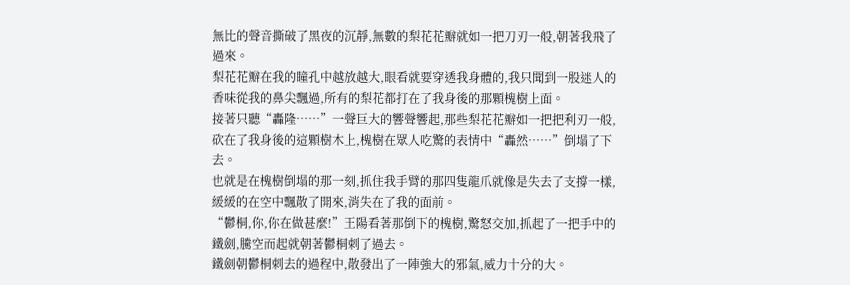無比的聲音撕破了黑夜的沉靜,無數的梨花花瓣就如一把刀刃一般,朝著我飛了過來。
梨花花瓣在我的瞳孔中越放越大,眼看就要穿透我身體的,我只聞到一股迷人的香味從我的鼻尖飄過,所有的梨花都打在了我身後的那顆槐樹上面。
接著只聽“轟隆……”一聲巨大的響聲響起,那些梨花花瓣如一把把利刃一般,砍在了我身後的這顆樹木上,槐樹在眾人吃驚的表情中“轟然……”倒塌了下去。
也就是在槐樹倒塌的那一刻,抓住我手臂的那四隻龍爪就像是失去了支撐一樣,緩緩的在空中飄散了開來,消失在了我的面前。
“鬱桐,你,你在做甚麼!”王陽看著那倒下的槐樹,驚怒交加,抓起了一把手中的鐵劍,騰空而起就朝著鬱桐刺了過去。
鐵劍朝鬱桐刺去的過程中,散發出了一陣強大的邪氣,威力十分的大。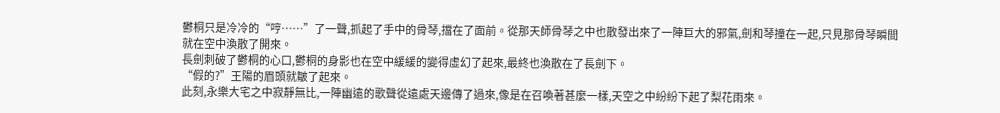鬱桐只是冷冷的“哼……”了一聲,抓起了手中的骨琴,擋在了面前。從那天師骨琴之中也散發出來了一陣巨大的邪氣,劍和琴撞在一起,只見那骨琴瞬間就在空中渙散了開來。
長劍刺破了鬱桐的心口,鬱桐的身影也在空中緩緩的變得虛幻了起來,最終也渙散在了長劍下。
“假的?”王陽的眉頭就皺了起來。
此刻,永樂大宅之中寂靜無比,一陣幽遠的歌聲從遠處天邊傳了過來,像是在召喚著甚麼一樣,天空之中紛紛下起了梨花雨來。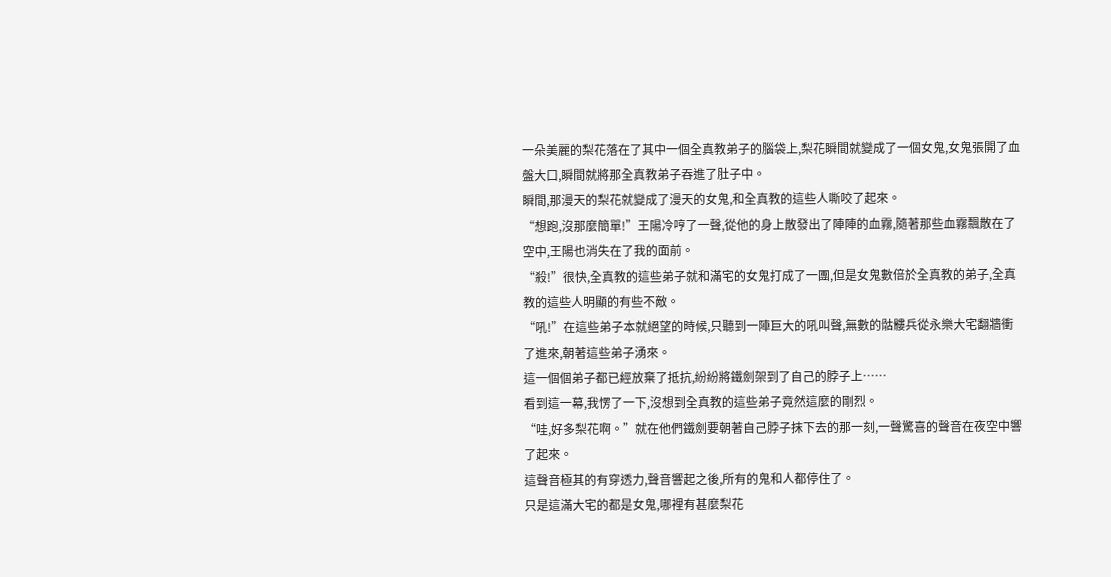一朵美麗的梨花落在了其中一個全真教弟子的腦袋上,梨花瞬間就變成了一個女鬼,女鬼張開了血盤大口,瞬間就將那全真教弟子吞進了肚子中。
瞬間,那漫天的梨花就變成了漫天的女鬼,和全真教的這些人嘶咬了起來。
“想跑,沒那麼簡單!”王陽冷哼了一聲,從他的身上散發出了陣陣的血霧,隨著那些血霧飄散在了空中,王陽也消失在了我的面前。
“殺!”很快,全真教的這些弟子就和滿宅的女鬼打成了一團,但是女鬼數倍於全真教的弟子,全真教的這些人明顯的有些不敵。
“吼!”在這些弟子本就絕望的時候,只聽到一陣巨大的吼叫聲,無數的骷髏兵從永樂大宅翻牆衝了進來,朝著這些弟子湧來。
這一個個弟子都已經放棄了抵抗,紛紛將鐵劍架到了自己的脖子上……
看到這一幕,我愣了一下,沒想到全真教的這些弟子竟然這麼的剛烈。
“哇,好多梨花啊。”就在他們鐵劍要朝著自己脖子抹下去的那一刻,一聲驚喜的聲音在夜空中響了起來。
這聲音極其的有穿透力,聲音響起之後,所有的鬼和人都停住了。
只是這滿大宅的都是女鬼,哪裡有甚麼梨花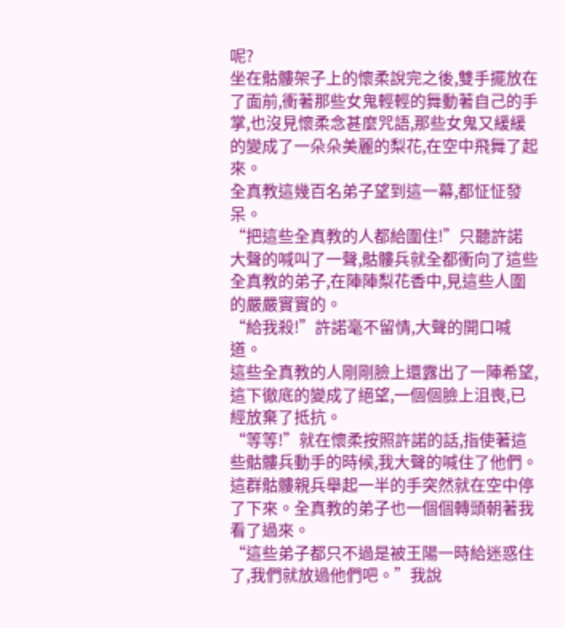呢?
坐在骷髏架子上的懷柔說完之後,雙手擺放在了面前,衝著那些女鬼輕輕的舞動著自己的手掌,也沒見懷柔念甚麼咒語,那些女鬼又緩緩的變成了一朵朵美麗的梨花,在空中飛舞了起來。
全真教這幾百名弟子望到這一幕,都怔怔發呆。
“把這些全真教的人都給圍住!”只聽許諾大聲的喊叫了一聲,骷髏兵就全都衝向了這些全真教的弟子,在陣陣梨花香中,見這些人圍的嚴嚴實實的。
“給我殺!”許諾毫不留情,大聲的開口喊道。
這些全真教的人剛剛臉上還露出了一陣希望,這下徹底的變成了絕望,一個個臉上沮喪,已經放棄了抵抗。
“等等!”就在懷柔按照許諾的話,指使著這些骷髏兵動手的時候,我大聲的喊住了他們。
這群骷髏親兵舉起一半的手突然就在空中停了下來。全真教的弟子也一個個轉頭朝著我看了過來。
“這些弟子都只不過是被王陽一時給迷惑住了,我們就放過他們吧。”我說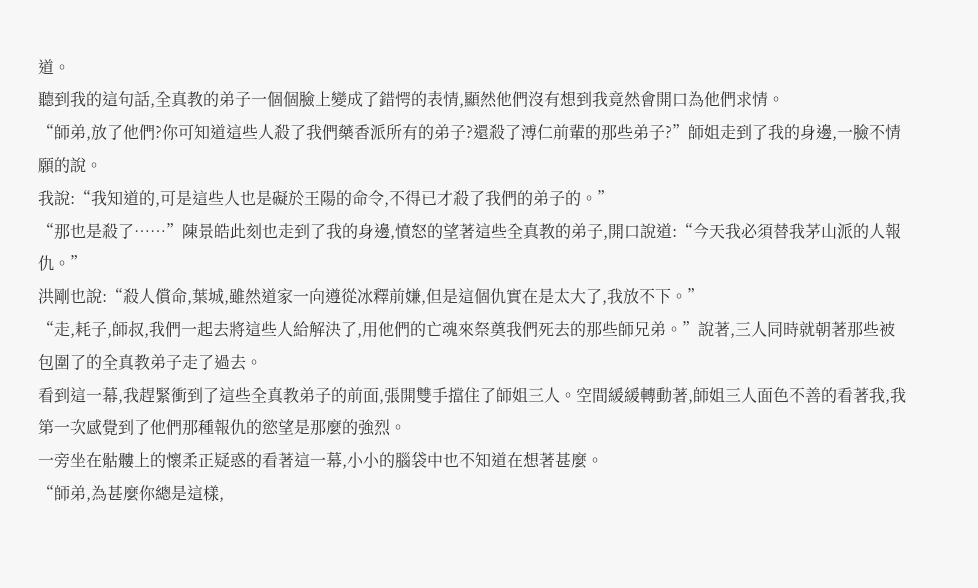道。
聽到我的這句話,全真教的弟子一個個臉上變成了錯愕的表情,顯然他們沒有想到我竟然會開口為他們求情。
“師弟,放了他們?你可知道這些人殺了我們藥香派所有的弟子?還殺了溥仁前輩的那些弟子?”師姐走到了我的身邊,一臉不情願的說。
我說:“我知道的,可是這些人也是礙於王陽的命令,不得已才殺了我們的弟子的。”
“那也是殺了……”陳景皓此刻也走到了我的身邊,憤怒的望著這些全真教的弟子,開口說道:“今天我必須替我茅山派的人報仇。”
洪剛也說:“殺人償命,葉城,雖然道家一向遵從冰釋前嫌,但是這個仇實在是太大了,我放不下。”
“走,耗子,師叔,我們一起去將這些人給解決了,用他們的亡魂來祭奠我們死去的那些師兄弟。”說著,三人同時就朝著那些被包圍了的全真教弟子走了過去。
看到這一幕,我趕緊衝到了這些全真教弟子的前面,張開雙手擋住了師姐三人。空間緩緩轉動著,師姐三人面色不善的看著我,我第一次感覺到了他們那種報仇的慾望是那麼的強烈。
一旁坐在骷髏上的懷柔正疑惑的看著這一幕,小小的腦袋中也不知道在想著甚麼。
“師弟,為甚麼你總是這樣,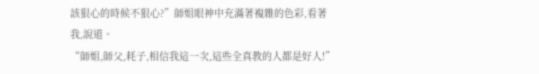該狠心的時候不狠心?”師姐眼神中充滿著複雜的色彩,看著我,說道。
“師姐,師父,耗子,相信我這一次,這些全真教的人都是好人!”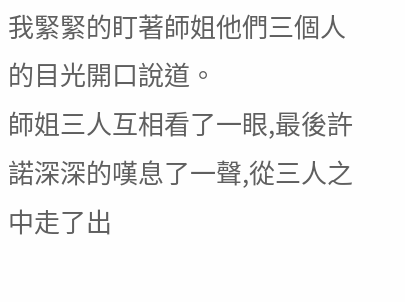我緊緊的盯著師姐他們三個人的目光開口說道。
師姐三人互相看了一眼,最後許諾深深的嘆息了一聲,從三人之中走了出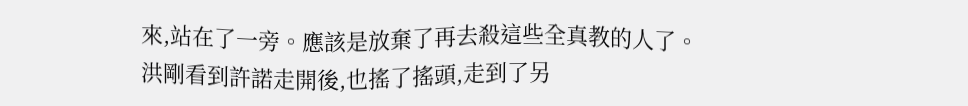來,站在了一旁。應該是放棄了再去殺這些全真教的人了。
洪剛看到許諾走開後,也搖了搖頭,走到了另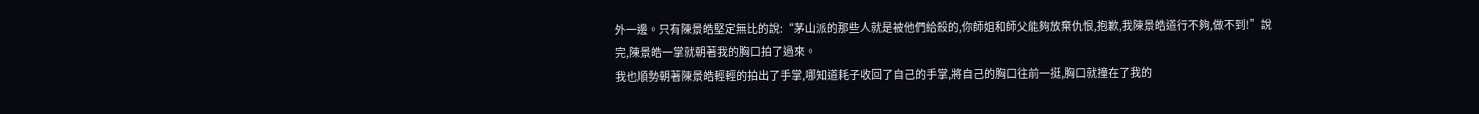外一邊。只有陳景皓堅定無比的說:“茅山派的那些人就是被他們給殺的,你師姐和師父能夠放棄仇恨,抱歉,我陳景皓道行不夠,做不到!”說完,陳景皓一掌就朝著我的胸口拍了過來。
我也順勢朝著陳景皓輕輕的拍出了手掌,哪知道耗子收回了自己的手掌,將自己的胸口往前一挺,胸口就撞在了我的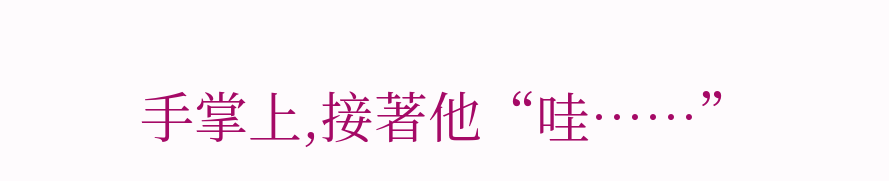手掌上,接著他“哇……”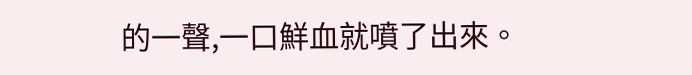的一聲,一口鮮血就噴了出來。